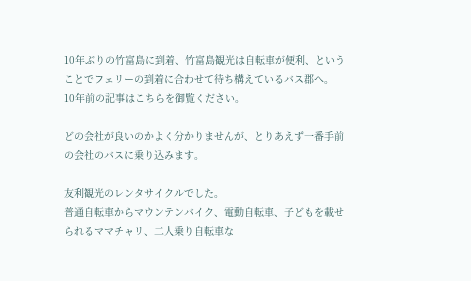10年ぶりの竹富島に到着、竹富島観光は自転車が便利、ということでフェリーの到着に合わせて待ち構えているバス郡へ。
10年前の記事はこちらを御覧ください。

どの会社が良いのかよく分かりませんが、とりあえず一番手前の会社のバスに乗り込みます。

友利観光のレンタサイクルでした。
普通自転車からマウンテンバイク、電動自転車、子どもを載せられるママチャリ、二人乗り自転車な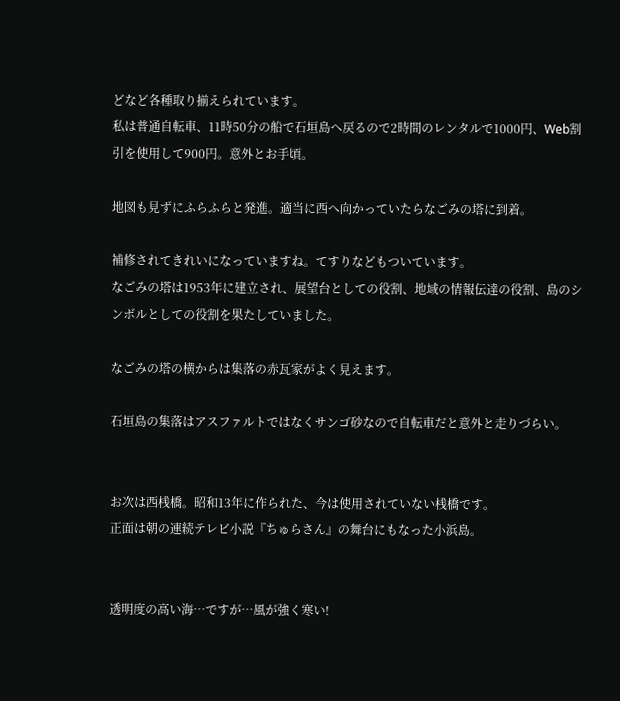どなど各種取り揃えられています。
私は普通自転車、11時50分の船で石垣島へ戻るので2時間のレンタルで1000円、Web割引を使用して900円。意外とお手頃。

地図も見ずにふらふらと発進。適当に西へ向かっていたらなごみの塔に到着。

補修されてきれいになっていますね。てすりなどもついています。
なごみの塔は1953年に建立され、展望台としての役割、地域の情報伝達の役割、島のシンボルとしての役割を果たしていました。

なごみの塔の横からは集落の赤瓦家がよく見えます。

石垣島の集落はアスファルトではなくサンゴ砂なので自転車だと意外と走りづらい。


お次は西桟橋。昭和13年に作られた、今は使用されていない桟橋です。
正面は朝の連続テレビ小説『ちゅらさん』の舞台にもなった小浜島。


透明度の高い海…ですが…風が強く寒い!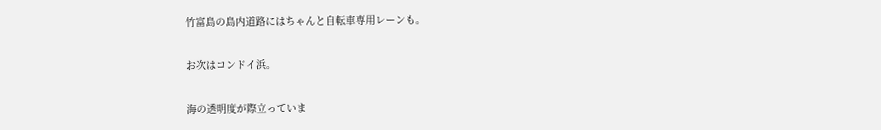竹富島の島内道路にはちゃんと自転車専用レーンも。

お次はコンドイ浜。

海の透明度が際立っていま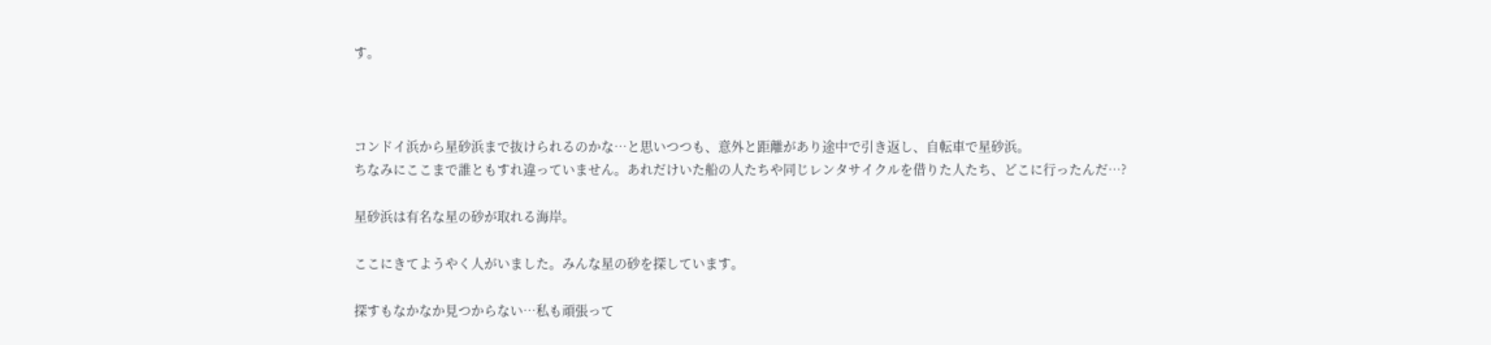す。



コンドイ浜から星砂浜まで抜けられるのかな…と思いつつも、意外と距離があり途中で引き返し、自転車で星砂浜。
ちなみにここまで誰ともすれ違っていません。あれだけいた船の人たちや同じレンタサイクルを借りた人たち、どこに行ったんだ…?

星砂浜は有名な星の砂が取れる海岸。

ここにきてようやく人がいました。みんな星の砂を探しています。

探すもなかなか見つからない…私も頑張って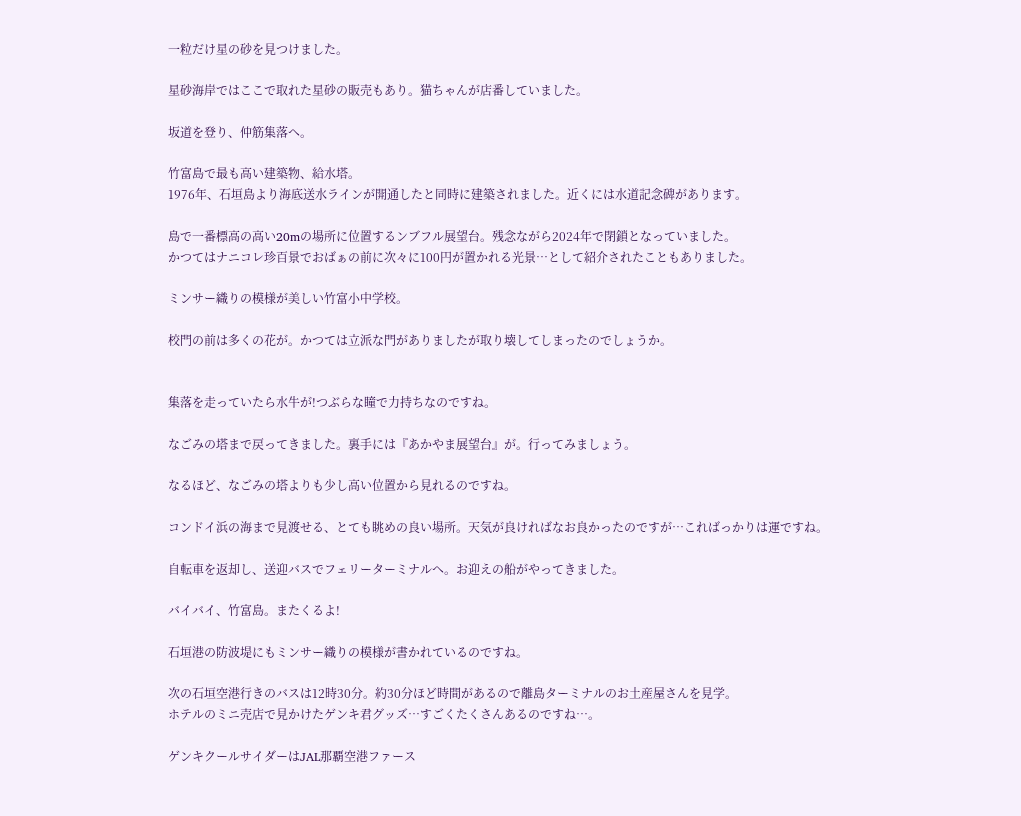一粒だけ星の砂を見つけました。

星砂海岸ではここで取れた星砂の販売もあり。猫ちゃんが店番していました。

坂道を登り、仲筋集落へ。

竹富島で最も高い建築物、給水塔。
1976年、石垣島より海底送水ラインが開通したと同時に建築されました。近くには水道記念碑があります。

島で一番標高の高い20mの場所に位置するンブフル展望台。残念ながら2024年で閉鎖となっていました。
かつてはナニコレ珍百景でおばぁの前に次々に100円が置かれる光景…として紹介されたこともありました。

ミンサー織りの模様が美しい竹富小中学校。

校門の前は多くの花が。かつては立派な門がありましたが取り壊してしまったのでしょうか。


集落を走っていたら水牛が!つぶらな瞳で力持ちなのですね。

なごみの塔まで戻ってきました。裏手には『あかやま展望台』が。行ってみましょう。

なるほど、なごみの塔よりも少し高い位置から見れるのですね。

コンドイ浜の海まで見渡せる、とても眺めの良い場所。天気が良ければなお良かったのですが…こればっかりは運ですね。

自転車を返却し、送迎バスでフェリーターミナルへ。お迎えの船がやってきました。

バイバイ、竹富島。またくるよ!

石垣港の防波堤にもミンサー織りの模様が書かれているのですね。

次の石垣空港行きのバスは12時30分。約30分ほど時間があるので離島ターミナルのお土産屋さんを見学。
ホテルのミニ売店で見かけたゲンキ君グッズ…すごくたくさんあるのですね…。

ゲンキクールサイダーはJAL那覇空港ファース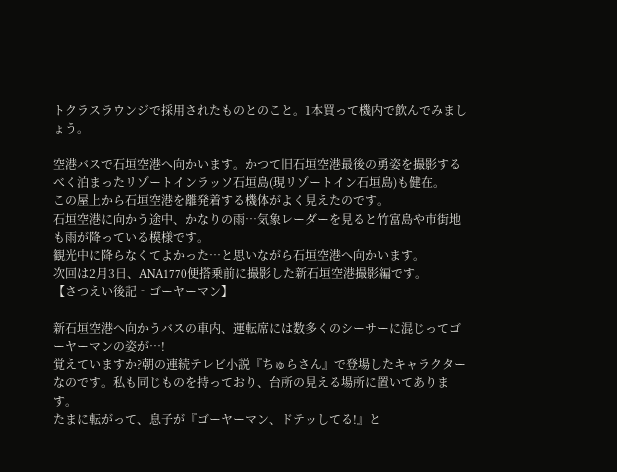トクラスラウンジで採用されたものとのこと。1本買って機内で飲んでみましょう。

空港バスで石垣空港へ向かいます。かつて旧石垣空港最後の勇姿を撮影するべく泊まったリゾートインラッソ石垣島(現リゾートイン石垣島)も健在。
この屋上から石垣空港を離発着する機体がよく見えたのです。
石垣空港に向かう途中、かなりの雨…気象レーダーを見ると竹富島や市街地も雨が降っている模様です。
観光中に降らなくてよかった…と思いながら石垣空港へ向かいます。
次回は2月3日、ANA1770便搭乗前に撮影した新石垣空港撮影編です。
【さつえい後記‐ゴーヤーマン】

新石垣空港へ向かうバスの車内、運転席には数多くのシーサーに混じってゴーヤーマンの姿が…!
覚えていますか?朝の連続テレビ小説『ちゅらさん』で登場したキャラクターなのです。私も同じものを持っており、台所の見える場所に置いてあります。
たまに転がって、息子が『ゴーヤーマン、ドテッしてる!』と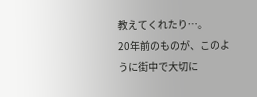教えてくれたり…。
20年前のものが、このように街中で大切に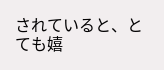されていると、とても嬉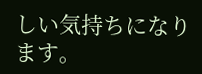しい気持ちになります。